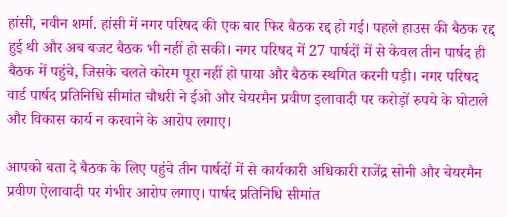हांसी, नवीन शर्मा. हांसी में नगर परिषद की एक बार फिर बैठक रद्द हो गई। पहले हाउस की बैठक रद्द हुई थी और अब बजट बैठक भी नहीं हो सकी। नगर परिषद में 27 पार्षदों में से केवल तीन पार्षद ही बैठक में पहुंचे, जिसके चलते कोरम पूरा नहीं हो पाया और बैठक स्थगित करनी पड़ी। नगर परिषद वार्ड पार्षद प्रतिनिधि सीमांत चौधरी ने ईओ और चेयरमैन प्रवीण इलावादी पर करोड़ों रुपये के घोटाले और विकास कार्य न करवाने के आरोप लगाए।

आपको बता दे बैठक के लिए पहुंचे तीन पार्षदों में से कार्यकारी अधिकारी राजेंद्र सोनी और चेयरमैन प्रवीण ऐलावादी पर गंभीर आरोप लगाए। पार्षद प्रतिनिधि सीमांत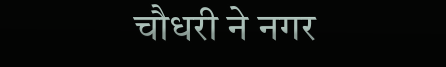चौधरी ने नगर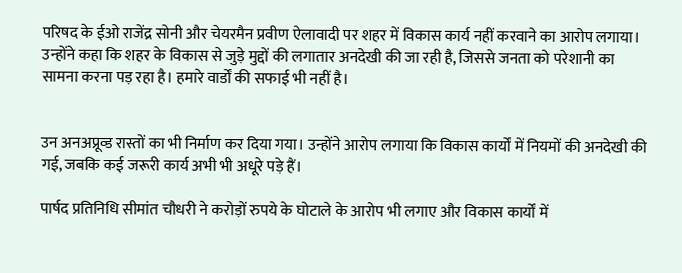परिषद के ईओ राजेंद्र सोनी और चेयरमैन प्रवीण ऐलावादी पर शहर में विकास कार्य नहीं करवाने का आरोप लगाया। उन्होंने कहा कि शहर के विकास से जुड़े मुद्दों की लगातार अनदेखी की जा रही है, जिससे जनता को परेशानी का सामना करना पड़ रहा है। हमारे वार्डों की सफाई भी नहीं है।


उन अनअप्रूव्ड रास्तों का भी निर्माण कर दिया गया। उन्होंने आरोप लगाया कि विकास कार्यों में नियमों की अनदेखी की गई, जबकि कई जरूरी कार्य अभी भी अधूरे पड़े हैं।

पार्षद प्रतिनिधि सीमांत चौधरी ने करोड़ों रुपये के घोटाले के आरोप भी लगाए और विकास कार्यों में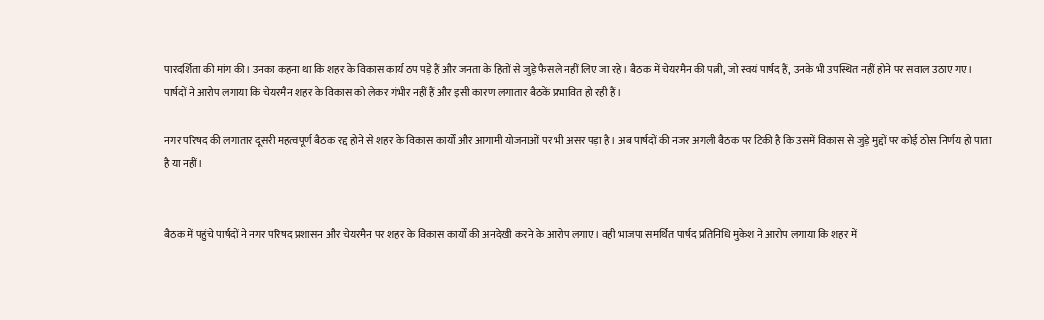पारदर्शिता की मांग की। उनका कहना था कि शहर के विकास कार्य ठप पड़े हैं और जनता के हितों से जुड़े फैसले नहीं लिए जा रहे। बैठक में चेयरमैन की पत्नी, जो स्वयं पार्षद हैं, उनके भी उपस्थित नहीं होने पर सवाल उठाए गए। पार्षदों ने आरोप लगाया कि चेयरमैन शहर के विकास को लेकर गंभीर नहीं हैं और इसी कारण लगातार बैठकें प्रभावित हो रही हैं।

नगर परिषद की लगातार दूसरी महत्वपूर्ण बैठक रद्द होने से शहर के विकास कार्यों और आगामी योजनाओं पर भी असर पड़ा है। अब पार्षदों की नजर अगली बैठक पर टिकी है कि उसमें विकास से जुड़े मुद्दों पर कोई ठोस निर्णय हो पाता है या नहीं।


बैठक में पहुंचे पार्षदों ने नगर परिषद प्रशासन और चेयरमैन पर शहर के विकास कार्यों की अनदेखी करने के आरोप लगाए। वही भाजपा समर्थित पार्षद प्रतिनिधि मुकेश ने आरोप लगाया कि शहर में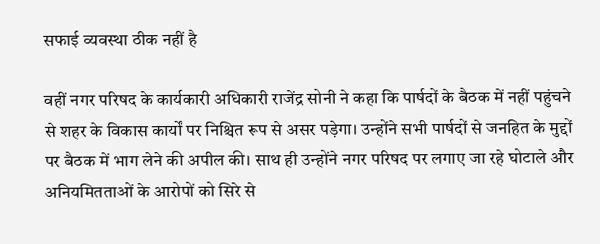सफाई व्यवस्था ठीक नहीं है

वहीं नगर परिषद के कार्यकारी अधिकारी राजेंद्र सोनी ने कहा कि पार्षदों के बैठक में नहीं पहुंचने से शहर के विकास कार्यों पर निश्चित रूप से असर पड़ेगा। उन्होंने सभी पार्षदों से जनहित के मुद्दों पर बैठक में भाग लेने की अपील की। साथ ही उन्होंने नगर परिषद पर लगाए जा रहे घोटाले और अनियमितताओं के आरोपों को सिरे से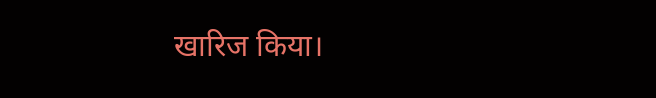खारिज किया।